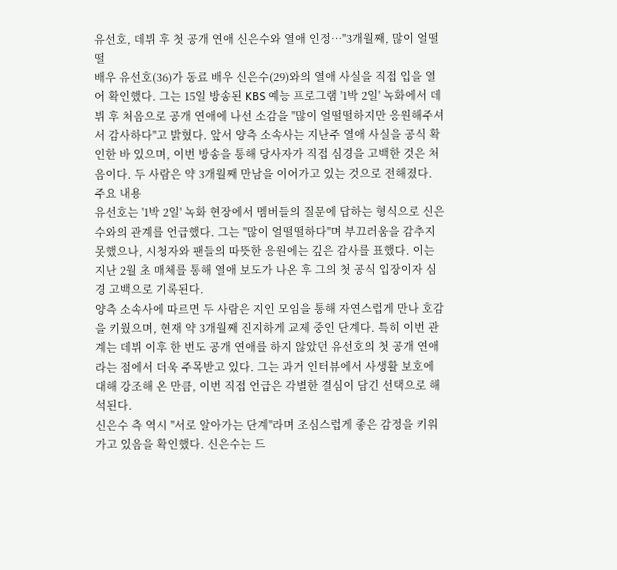유선호, 데뷔 후 첫 공개 연애 신은수와 열애 인정…"3개월째, 많이 얼떨떨
배우 유선호(36)가 동료 배우 신은수(29)와의 열애 사실을 직접 입을 열어 확인했다. 그는 15일 방송된 KBS 예능 프로그램 '1박 2일' 녹화에서 데뷔 후 처음으로 공개 연애에 나선 소감을 "많이 얼떨떨하지만 응원해주셔서 감사하다"고 밝혔다. 앞서 양측 소속사는 지난주 열애 사실을 공식 확인한 바 있으며, 이번 방송을 통해 당사자가 직접 심경을 고백한 것은 처음이다. 두 사람은 약 3개월째 만남을 이어가고 있는 것으로 전해졌다.
주요 내용
유선호는 '1박 2일' 녹화 현장에서 멤버들의 질문에 답하는 형식으로 신은수와의 관계를 언급했다. 그는 "많이 얼떨떨하다"며 부끄러움을 감추지 못했으나, 시청자와 팬들의 따뜻한 응원에는 깊은 감사를 표했다. 이는 지난 2월 초 매체를 통해 열애 보도가 나온 후 그의 첫 공식 입장이자 심경 고백으로 기록된다.
양측 소속사에 따르면 두 사람은 지인 모임을 통해 자연스럽게 만나 호감을 키웠으며, 현재 약 3개월째 진지하게 교제 중인 단계다. 특히 이번 관계는 데뷔 이후 한 번도 공개 연애를 하지 않았던 유선호의 첫 공개 연애라는 점에서 더욱 주목받고 있다. 그는 과거 인터뷰에서 사생활 보호에 대해 강조해 온 만큼, 이번 직접 언급은 각별한 결심이 담긴 선택으로 해석된다.
신은수 측 역시 "서로 알아가는 단계"라며 조심스럽게 좋은 감정을 키워가고 있음을 확인했다. 신은수는 드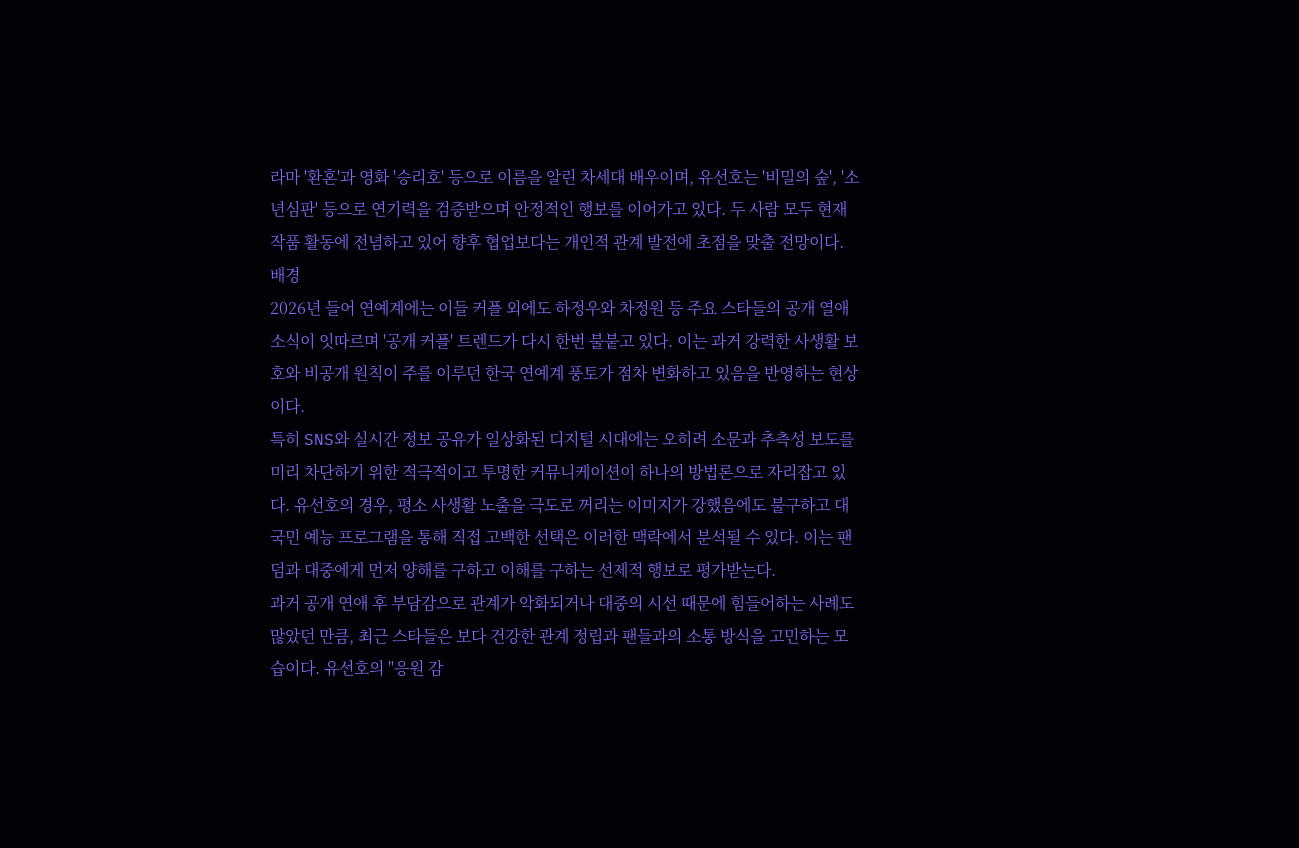라마 '환혼'과 영화 '승리호' 등으로 이름을 알린 차세대 배우이며, 유선호는 '비밀의 숲', '소년심판' 등으로 연기력을 검증받으며 안정적인 행보를 이어가고 있다. 두 사람 모두 현재 작품 활동에 전념하고 있어 향후 협업보다는 개인적 관계 발전에 초점을 맞출 전망이다.
배경
2026년 들어 연예계에는 이들 커플 외에도 하정우와 차정원 등 주요 스타들의 공개 열애 소식이 잇따르며 '공개 커플' 트렌드가 다시 한번 불붙고 있다. 이는 과거 강력한 사생활 보호와 비공개 원칙이 주를 이루던 한국 연예계 풍토가 점차 변화하고 있음을 반영하는 현상이다.
특히 SNS와 실시간 정보 공유가 일상화된 디지털 시대에는 오히려 소문과 추측성 보도를 미리 차단하기 위한 적극적이고 투명한 커뮤니케이션이 하나의 방법론으로 자리잡고 있다. 유선호의 경우, 평소 사생활 노출을 극도로 꺼리는 이미지가 강했음에도 불구하고 대국민 예능 프로그램을 통해 직접 고백한 선택은 이러한 맥락에서 분석될 수 있다. 이는 팬덤과 대중에게 먼저 양해를 구하고 이해를 구하는 선제적 행보로 평가받는다.
과거 공개 연애 후 부담감으로 관계가 악화되거나 대중의 시선 때문에 힘들어하는 사례도 많았던 만큼, 최근 스타들은 보다 건강한 관계 정립과 팬들과의 소통 방식을 고민하는 모습이다. 유선호의 "응원 감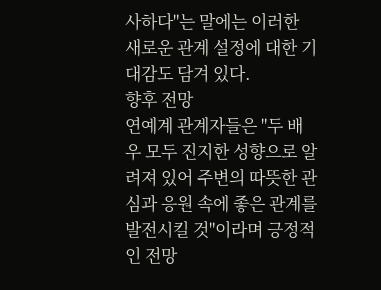사하다"는 말에는 이러한 새로운 관계 설정에 대한 기대감도 담겨 있다.
향후 전망
연예계 관계자들은 "두 배우 모두 진지한 성향으로 알려져 있어 주변의 따뜻한 관심과 응원 속에 좋은 관계를 발전시킬 것"이라며 긍정적인 전망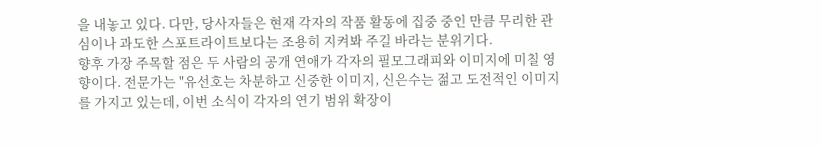을 내놓고 있다. 다만, 당사자들은 현재 각자의 작품 활동에 집중 중인 만큼 무리한 관심이나 과도한 스포트라이트보다는 조용히 지켜봐 주길 바라는 분위기다.
향후 가장 주목할 점은 두 사람의 공개 연애가 각자의 필모그래피와 이미지에 미칠 영향이다. 전문가는 "유선호는 차분하고 신중한 이미지, 신은수는 젊고 도전적인 이미지를 가지고 있는데, 이번 소식이 각자의 연기 범위 확장이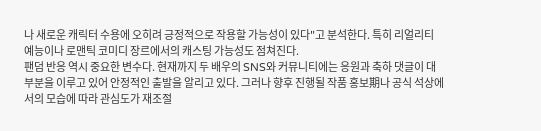나 새로운 캐릭터 수용에 오히려 긍정적으로 작용할 가능성이 있다"고 분석한다. 특히 리얼리티 예능이나 로맨틱 코미디 장르에서의 캐스팅 가능성도 점쳐진다.
팬덤 반응 역시 중요한 변수다. 현재까지 두 배우의 SNS와 커뮤니티에는 응원과 축하 댓글이 대부분을 이루고 있어 안정적인 출발을 알리고 있다. 그러나 향후 진행될 작품 홍보期나 공식 석상에서의 모습에 따라 관심도가 재조절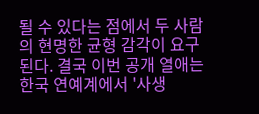될 수 있다는 점에서 두 사람의 현명한 균형 감각이 요구된다. 결국 이번 공개 열애는 한국 연예계에서 '사생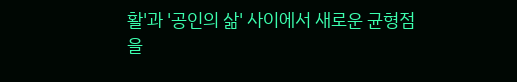활'과 '공인의 삶' 사이에서 새로운 균형점을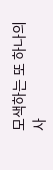모색하는 또 하나의 사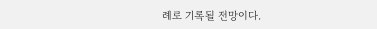례로 기록될 전망이다.